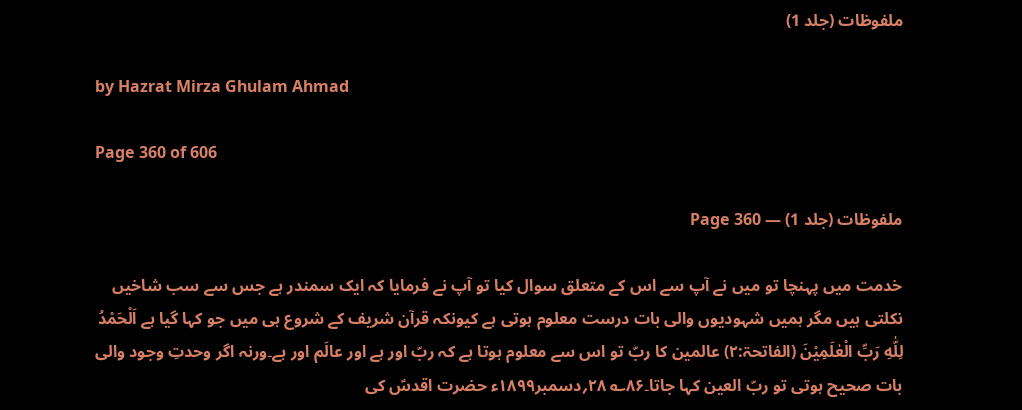ملفوظات (جلد 1)

by Hazrat Mirza Ghulam Ahmad

Page 360 of 606

ملفوظات (جلد 1) — Page 360

خدمت میں پہنچا تو میں نے آپ سے اس کے متعلق سوال کیا تو آپ نے فرمایا کہ ایک سمندر ہے جس سے سب شاخیں نکلتی ہیں مگر ہمیں شہودیوں والی بات درست معلوم ہوتی ہے کیونکہ قرآن شریف کے شروع ہی میں جو کہا گیا ہے اَلْحَمْدُ لِلّٰهِ رَبِّ الْعٰلَمِيْنَ (الفاتحۃ:۲) عالمین کا ربّ تو اس سے معلوم ہوتا ہے کہ ربّ اور ہے اور عالَم اور ہے۔ورنہ اگر وحدتِ وجود والی بات صحیح ہوتی تو ربّ العین کہا جاتا۔۸۶؎ ۲۸؍دسمبر۱۸۹۹ء حضرت اقدسؑ کی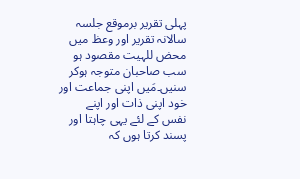پہلی تقریر برموقع جلسہ سالانہ تقریر اور وعظ میں محض للہیت مقصود ہو سب صاحبان متوجہ ہوکر سنیں۔مَیں اپنی جماعت اور خود اپنی ذات اور اپنے نفس کے لئے یہی چاہتا اور پسند کرتا ہوں کہ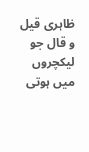ظاہری قیل و قال جو لیکچروں میں ہوتی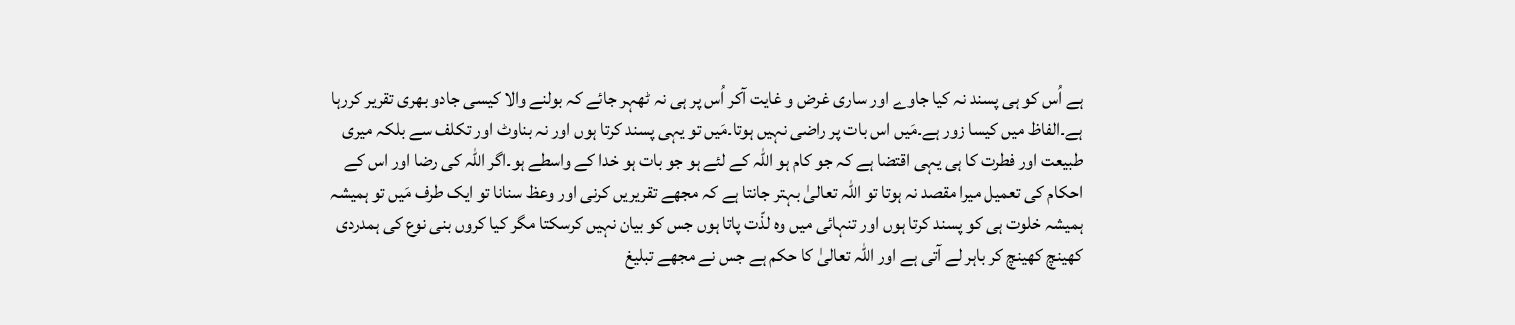ہے اُس کو ہی پسند نہ کیا جاوے اور ساری غرض و غایت آکر اُس پر ہی نہ ٹھہر جائے کہ بولنے والا کیسی جادو بھری تقریر کررہا ہے۔الفاظ میں کیسا زور ہے۔مَیں اس بات پر راضی نہیں ہوتا۔مَیں تو یہی پسند کرتا ہوں اور نہ بناوٹ اور تکلف سے بلکہ میری طبیعت اور فطرت کا ہی یہی اقتضا ہے کہ جو کام ہو اللہ کے لئے ہو جو بات ہو خدا کے واسطے ہو۔اگر اللہ کی رضا اور اس کے احکام کی تعمیل میرا مقصد نہ ہوتا تو اللہ تعالیٰ بہتر جانتا ہے کہ مجھے تقریریں کرنی اور وعظ سنانا تو ایک طرف مَیں تو ہمیشہ ہمیشہ خلوت ہی کو پسند کرتا ہوں اور تنہائی میں وہ لذّت پاتا ہوں جس کو بیان نہیں کرسکتا مگر کیا کروں بنی نوع کی ہمدردی کھینچ کھینچ کر باہر لے آتی ہے اور اللہ تعالیٰ کا حکم ہے جس نے مجھے تبلیغ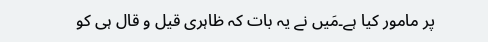پر مامور کیا ہے۔مَیں نے یہ بات کہ ظاہری قیل و قال ہی کو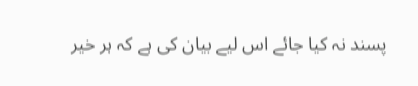پسند نہ کیا جائے اس لیے بیان کی ہے کہ ہر خیر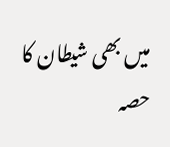میں بھی شیطان کا حصہ